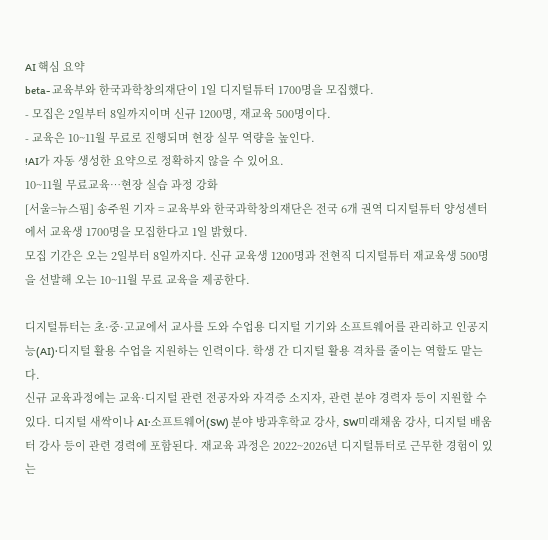AI 핵심 요약
beta- 교육부와 한국과학창의재단이 1일 디지털튜터 1700명을 모집했다.
- 모집은 2일부터 8일까지이며 신규 1200명, 재교육 500명이다.
- 교육은 10~11월 무료로 진행되며 현장 실무 역량을 높인다.
!AI가 자동 생성한 요약으로 정확하지 않을 수 있어요.
10~11월 무료교육…현장 실습 과정 강화
[서울=뉴스핌] 송주원 기자 = 교육부와 한국과학창의재단은 전국 6개 권역 디지털튜터 양성센터에서 교육생 1700명을 모집한다고 1일 밝혔다.
모집 기간은 오는 2일부터 8일까지다. 신규 교육생 1200명과 전현직 디지털튜터 재교육생 500명을 선발해 오는 10~11월 무료 교육을 제공한다.

디지털튜터는 초·중·고교에서 교사를 도와 수업용 디지털 기기와 소프트웨어를 관리하고 인공지능(AI)·디지털 활용 수업을 지원하는 인력이다. 학생 간 디지털 활용 격차를 줄이는 역할도 맡는다.
신규 교육과정에는 교육·디지털 관련 전공자와 자격증 소지자, 관련 분야 경력자 등이 지원할 수 있다. 디지털 새싹이나 AI·소프트웨어(SW) 분야 방과후학교 강사, SW미래채움 강사, 디지털 배움터 강사 등이 관련 경력에 포함된다. 재교육 과정은 2022~2026년 디지털튜터로 근무한 경험이 있는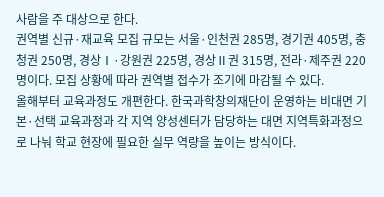사람을 주 대상으로 한다.
권역별 신규·재교육 모집 규모는 서울·인천권 285명, 경기권 405명, 충청권 250명, 경상Ⅰ·강원권 225명, 경상Ⅱ권 315명, 전라·제주권 220명이다. 모집 상황에 따라 권역별 접수가 조기에 마감될 수 있다.
올해부터 교육과정도 개편한다. 한국과학창의재단이 운영하는 비대면 기본·선택 교육과정과 각 지역 양성센터가 담당하는 대면 지역특화과정으로 나눠 학교 현장에 필요한 실무 역량을 높이는 방식이다.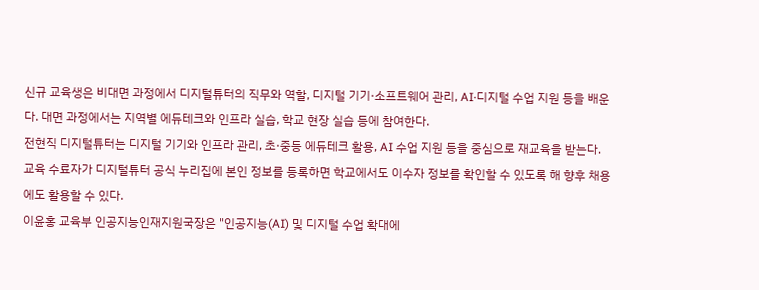신규 교육생은 비대면 과정에서 디지털튜터의 직무와 역할, 디지털 기기·소프트웨어 관리, AI·디지털 수업 지원 등을 배운다. 대면 과정에서는 지역별 에듀테크와 인프라 실습, 학교 현장 실습 등에 참여한다.
전현직 디지털튜터는 디지털 기기와 인프라 관리, 초·중등 에듀테크 활용, AI 수업 지원 등을 중심으로 재교육을 받는다.
교육 수료자가 디지털튜터 공식 누리집에 본인 정보를 등록하면 학교에서도 이수자 정보를 확인할 수 있도록 해 향후 채용에도 활용할 수 있다.
이윤홍 교육부 인공지능인재지원국장은 "인공지능(AI) 및 디지털 수업 확대에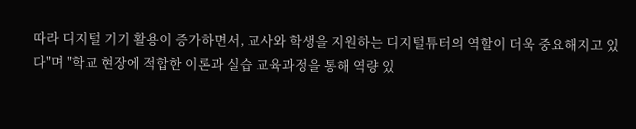따라 디지털 기기 활용이 증가하면서, 교사와 학생을 지원하는 디지털튜터의 역할이 더욱 중요해지고 있다"며 "학교 현장에 적합한 이론과 실습 교육과정을 통해 역량 있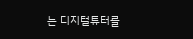는 디지털튜터를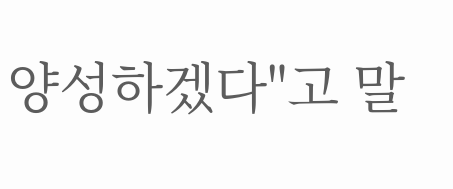양성하겠다"고 말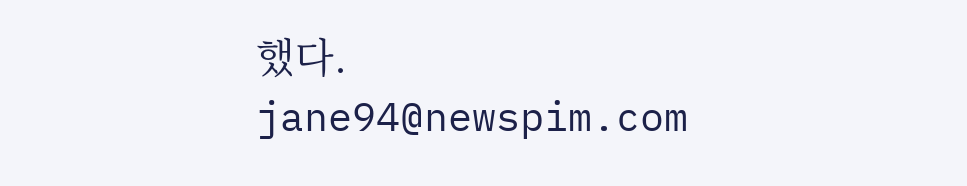했다.
jane94@newspim.com